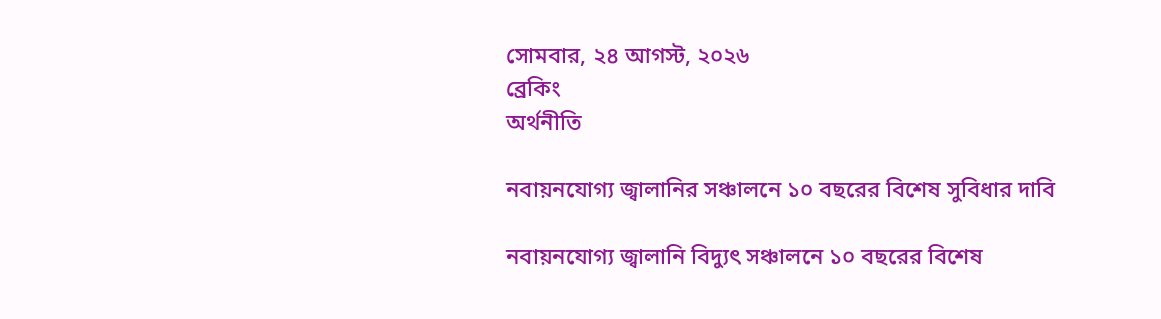সোমবার, ২৪ আগস্ট, ২০২৬
ব্রেকিং
অর্থনীতি

নবায়নযোগ্য জ্বালানির সঞ্চালনে ১০ বছরের বিশেষ সুবিধার দাবি

নবায়নযোগ্য জ্বালানি বিদ্যুৎ সঞ্চালনে ১০ বছরের বিশেষ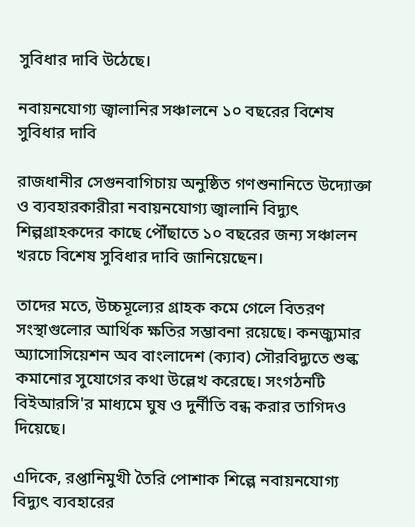সুবিধার দাবি উঠেছে।

নবায়নযোগ্য জ্বালানির সঞ্চালনে ১০ বছরের বিশেষ সুবিধার দাবি

রাজধানীর সেগুনবাগিচায় অনুষ্ঠিত গণশুনানিতে উদ্যোক্তা ও ব্যবহারকারীরা নবায়নযোগ্য জ্বালানি বিদ্যুৎ শিল্পগ্রাহকদের কাছে পৌঁছাতে ১০ বছরের জন্য সঞ্চালন খরচে বিশেষ সুবিধার দাবি জানিয়েছেন।

তাদের মতে, উচ্চমূল্যের গ্রাহক কমে গেলে বিতরণ সংস্থাগুলোর আর্থিক ক্ষতির সম্ভাবনা রয়েছে। কনজ্যুমার অ্যাসোসিয়েশন অব বাংলাদেশ (ক্যাব) সৌরবিদ্যুতে শুল্ক কমানোর সুযোগের কথা উল্লেখ করেছে। সংগঠনটি বিইআরসি'র মাধ্যমে ঘুষ ও দুর্নীতি বন্ধ করার তাগিদও দিয়েছে।

এদিকে, রপ্তানিমুখী তৈরি পোশাক শিল্পে নবায়নযোগ্য বিদ্যুৎ ব্যবহারের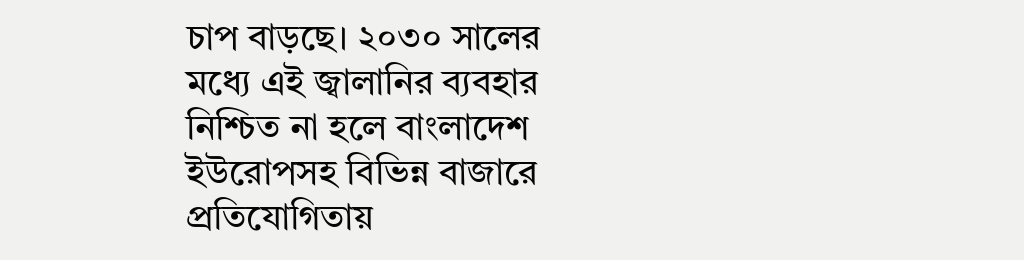চাপ বাড়ছে। ২০৩০ সালের মধ্যে এই জ্বালানির ব্যবহার নিশ্চিত না হলে বাংলাদেশ ইউরোপসহ বিভিন্ন বাজারে প্রতিযোগিতায়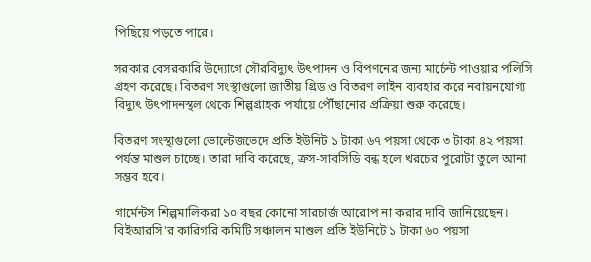পিছিয়ে পড়তে পারে।

সরকার বেসরকারি উদ্যোগে সৌরবিদ্যুৎ উৎপাদন ও বিপণনের জন্য মার্চেন্ট পাওয়ার পলিসি গ্রহণ করেছে। বিতরণ সংস্থাগুলো জাতীয় গ্রিড ও বিতরণ লাইন ব্যবহার করে নবায়নযোগ্য বিদ্যুৎ উৎপাদনস্থল থেকে শিল্পগ্রাহক পর্যায়ে পৌঁছানোর প্রক্রিয়া শুরু করেছে।

বিতরণ সংস্থাগুলো ভোল্টেজভেদে প্রতি ইউনিট ১ টাকা ৬৭ পয়সা থেকে ৩ টাকা ৪২ পয়সা পর্যন্ত মাশুল চাচ্ছে। তারা দাবি করেছে, ক্রস-সাবসিডি বন্ধ হলে খরচের পুরোটা তুলে আনা সম্ভব হবে।

গার্মেন্টস শিল্পমালিকরা ১০ বছর কোনো সারচার্জ আরোপ না করার দাবি জানিয়েছেন। বিইআরসি'র কারিগরি কমিটি সঞ্চালন মাশুল প্রতি ইউনিটে ১ টাকা ৬০ পয়সা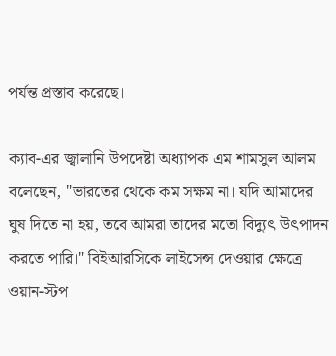পর্যন্ত প্রস্তাব করেছে।

ক্যাব-এর জ্বালানি উপদেষ্টা অধ্যাপক এম শামসুল আলম বলেছেন, "ভারতের থেকে কম সক্ষম না। যদি আমাদের ঘুষ দিতে না হয়, তবে আমরা তাদের মতো বিদ্যুৎ উৎপাদন করতে পারি।" বিইআরসিকে লাইসেন্স দেওয়ার ক্ষেত্রে ওয়ান-স্টপ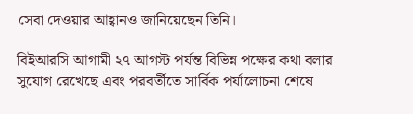সেবা দেওয়ার আহ্বানও জানিয়েছেন তিনি।

বিইআরসি আগামী ২৭ আগস্ট পর্যন্ত বিভিন্ন পক্ষের কথা বলার সুযোগ রেখেছে এবং পরবর্তীতে সার্বিক পর্যালোচনা শেষে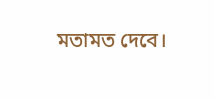মতামত দেবে।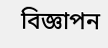বিজ্ঞাপন